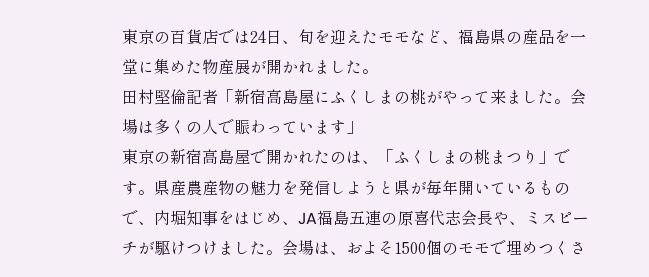東京の百貨店では24日、旬を迎えたモモなど、福島県の産品を一堂に集めた物産展が開かれました。
田村堅倫記者「新宿高島屋にふくしまの桃がやって来ました。会場は多くの人で賑わっています」
東京の新宿高島屋で開かれたのは、「ふくしまの桃まつり」です。県産農産物の魅力を発信しようと県が毎年開いているもので、内堀知事をはじめ、JA福島五連の原喜代志会長や、ミスピーチが駆けつけました。会場は、およそ1500個のモモで埋めつくさ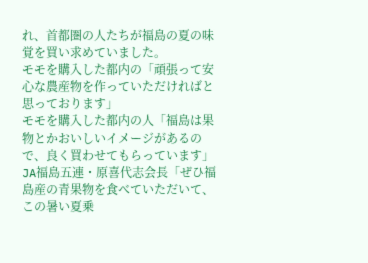れ、首都圏の人たちが福島の夏の味覚を買い求めていました。
モモを購入した都内の「頑張って安心な農産物を作っていただければと思っております」
モモを購入した都内の人「福島は果物とかおいしいイメージがあるので、良く買わせてもらっています」
JA福島五連・原喜代志会長「ぜひ福島産の青果物を食べていただいて、この暑い夏乗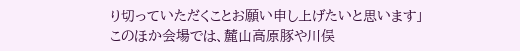り切っていただくことお願い申し上げたいと思います」
このほか会場では、麓山高原豚や川俣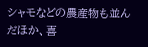シャモなどの農産物も並んだほか、喜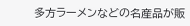多方ラーメンなどの名産品が販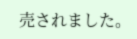売されました。